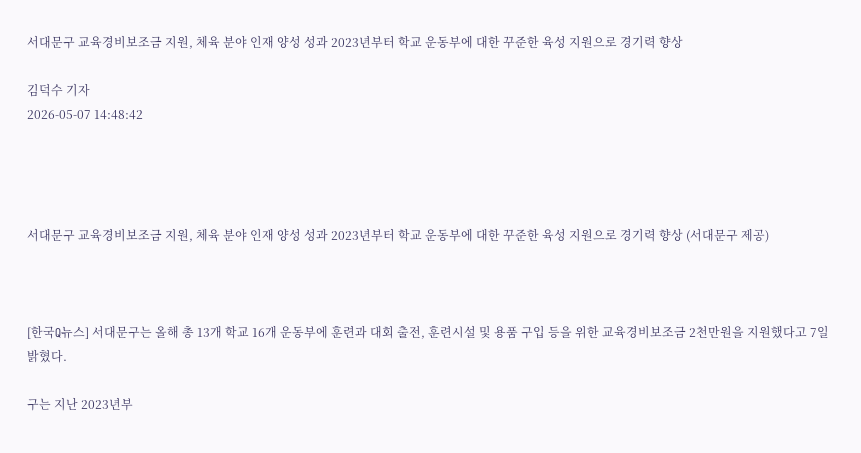서대문구 교육경비보조금 지원, 체육 분야 인재 양성 성과 2023년부터 학교 운동부에 대한 꾸준한 육성 지원으로 경기력 향상

김덕수 기자
2026-05-07 14:48:42




서대문구 교육경비보조금 지원, 체육 분야 인재 양성 성과 2023년부터 학교 운동부에 대한 꾸준한 육성 지원으로 경기력 향상 (서대문구 제공)



[한국Q뉴스] 서대문구는 올해 총 13개 학교 16개 운동부에 훈련과 대회 출전, 훈련시설 및 용품 구입 등을 위한 교육경비보조금 2천만원을 지원했다고 7일 밝혔다.

구는 지난 2023년부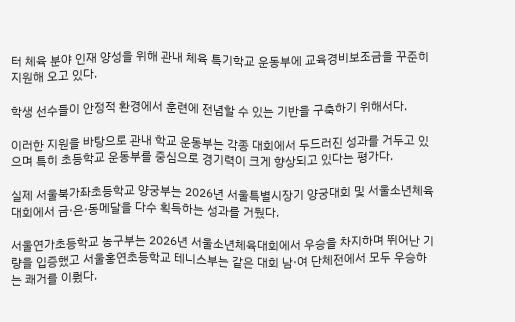터 체육 분야 인재 양성을 위해 관내 체육 특기학교 운동부에 교육경비보조금을 꾸준히 지원해 오고 있다.

학생 선수들이 안정적 환경에서 훈련에 전념할 수 있는 기반을 구축하기 위해서다.

이러한 지원을 바탕으로 관내 학교 운동부는 각종 대회에서 두드러진 성과를 거두고 있으며 특히 초등학교 운동부를 중심으로 경기력이 크게 향상되고 있다는 평가다.

실제 서울북가좌초등학교 양궁부는 2026년 서울특별시장기 양궁대회 및 서울소년체육대회에서 금·은·동메달을 다수 획득하는 성과를 거뒀다.

서울연가초등학교 농구부는 2026년 서울소년체육대회에서 우승을 차지하며 뛰어난 기량을 입증했고 서울홍연초등학교 테니스부는 같은 대회 남·여 단체전에서 모두 우승하는 쾌거를 이뤘다.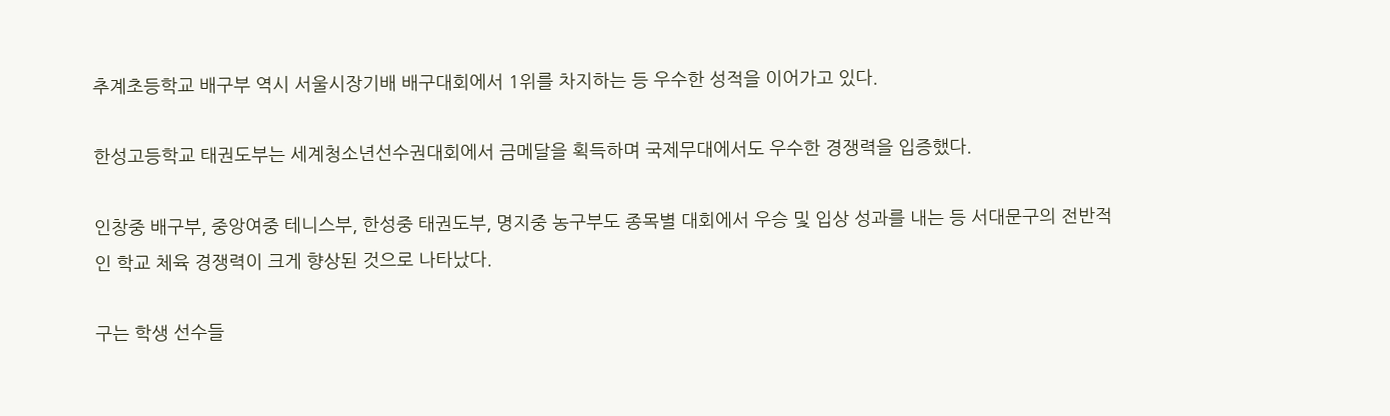추계초등학교 배구부 역시 서울시장기배 배구대회에서 1위를 차지하는 등 우수한 성적을 이어가고 있다.

한성고등학교 태권도부는 세계청소년선수권대회에서 금메달을 획득하며 국제무대에서도 우수한 경쟁력을 입증했다.

인창중 배구부, 중앙여중 테니스부, 한성중 태권도부, 명지중 농구부도 종목별 대회에서 우승 및 입상 성과를 내는 등 서대문구의 전반적인 학교 체육 경쟁력이 크게 향상된 것으로 나타났다.

구는 학생 선수들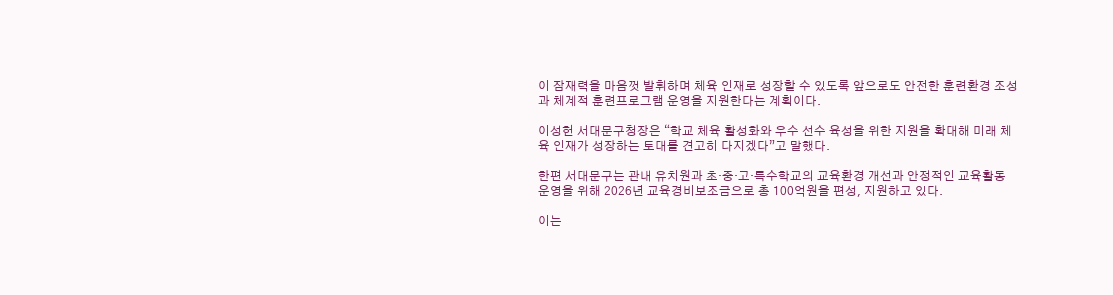이 잠재력을 마음껏 발휘하며 체육 인재로 성장할 수 있도록 앞으로도 안전한 훈련환경 조성과 체계적 훈련프로그램 운영을 지원한다는 계획이다.

이성헌 서대문구청장은 “학교 체육 활성화와 우수 선수 육성을 위한 지원을 확대해 미래 체육 인재가 성장하는 토대를 견고히 다지겠다”고 말했다.

한편 서대문구는 관내 유치원과 초·중·고·특수학교의 교육환경 개선과 안정적인 교육활동 운영을 위해 2026년 교육경비보조금으로 총 100억원을 편성, 지원하고 있다.

이는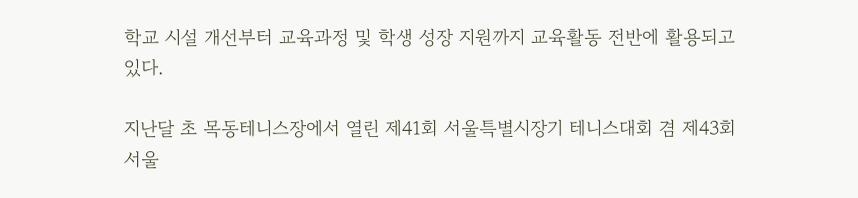학교 시설 개선부터 교육과정 및 학생 성장 지원까지 교육활동 전반에 활용되고 있다.

지난달 초 목동테니스장에서 열린 제41회 서울특별시장기 테니스대회 겸 제43회 서울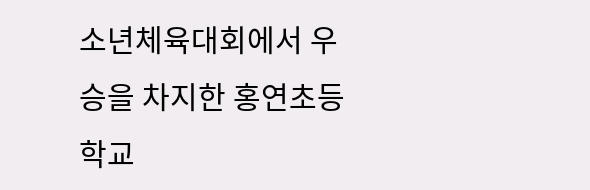소년체육대회에서 우승을 차지한 홍연초등학교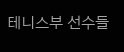테니스부 선수들